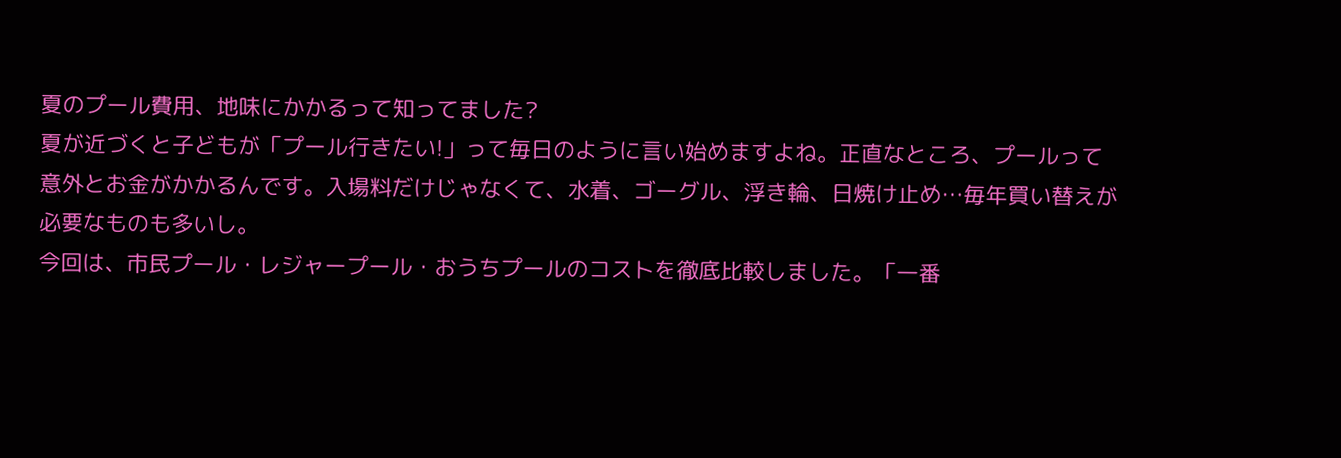夏のプール費用、地味にかかるって知ってました?
夏が近づくと子どもが「プール行きたい!」って毎日のように言い始めますよね。正直なところ、プールって意外とお金がかかるんです。入場料だけじゃなくて、水着、ゴーグル、浮き輪、日焼け止め…毎年買い替えが必要なものも多いし。
今回は、市民プール・レジャープール・おうちプールのコストを徹底比較しました。「一番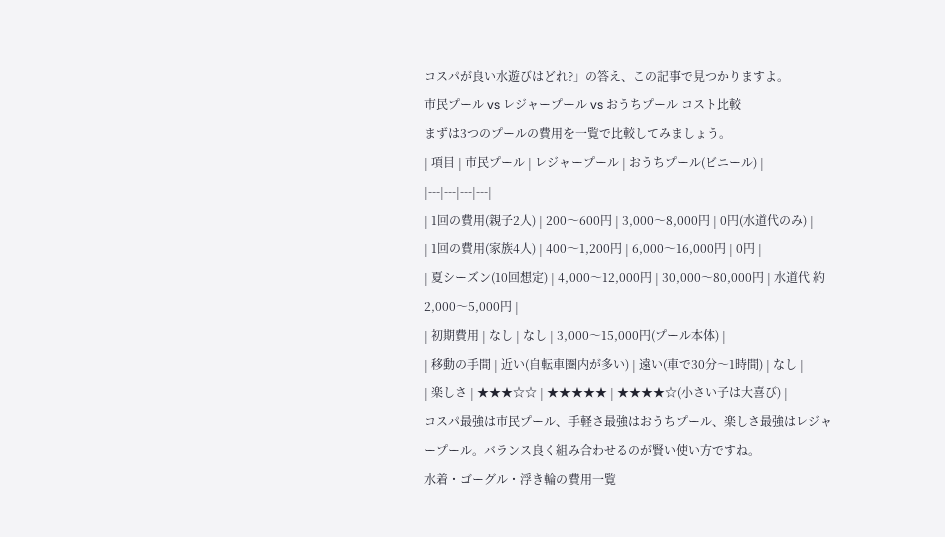コスパが良い水遊びはどれ?」の答え、この記事で見つかりますよ。
市民プール vs レジャープール vs おうちプール コスト比較
まずは3つのプールの費用を一覧で比較してみましょう。
| 項目 | 市民プール | レジャープール | おうちプール(ビニール) |
|---|---|---|---|
| 1回の費用(親子2人) | 200〜600円 | 3,000〜8,000円 | 0円(水道代のみ) |
| 1回の費用(家族4人) | 400〜1,200円 | 6,000〜16,000円 | 0円 |
| 夏シーズン(10回想定) | 4,000〜12,000円 | 30,000〜80,000円 | 水道代 約2,000〜5,000円 |
| 初期費用 | なし | なし | 3,000〜15,000円(プール本体) |
| 移動の手間 | 近い(自転車圏内が多い) | 遠い(車で30分〜1時間) | なし |
| 楽しさ | ★★★☆☆ | ★★★★★ | ★★★★☆(小さい子は大喜び) |
コスパ最強は市民プール、手軽さ最強はおうちプール、楽しさ最強はレジャープール。バランス良く組み合わせるのが賢い使い方ですね。
水着・ゴーグル・浮き輪の費用一覧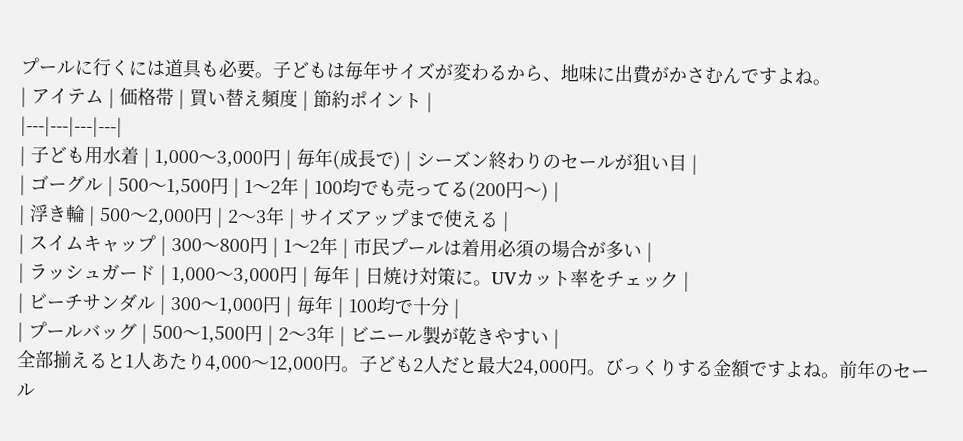プールに行くには道具も必要。子どもは毎年サイズが変わるから、地味に出費がかさむんですよね。
| アイテム | 価格帯 | 買い替え頻度 | 節約ポイント |
|---|---|---|---|
| 子ども用水着 | 1,000〜3,000円 | 毎年(成長で) | シーズン終わりのセールが狙い目 |
| ゴーグル | 500〜1,500円 | 1〜2年 | 100均でも売ってる(200円〜) |
| 浮き輪 | 500〜2,000円 | 2〜3年 | サイズアップまで使える |
| スイムキャップ | 300〜800円 | 1〜2年 | 市民プールは着用必須の場合が多い |
| ラッシュガード | 1,000〜3,000円 | 毎年 | 日焼け対策に。UVカット率をチェック |
| ビーチサンダル | 300〜1,000円 | 毎年 | 100均で十分 |
| プールバッグ | 500〜1,500円 | 2〜3年 | ビニール製が乾きやすい |
全部揃えると1人あたり4,000〜12,000円。子ども2人だと最大24,000円。びっくりする金額ですよね。前年のセール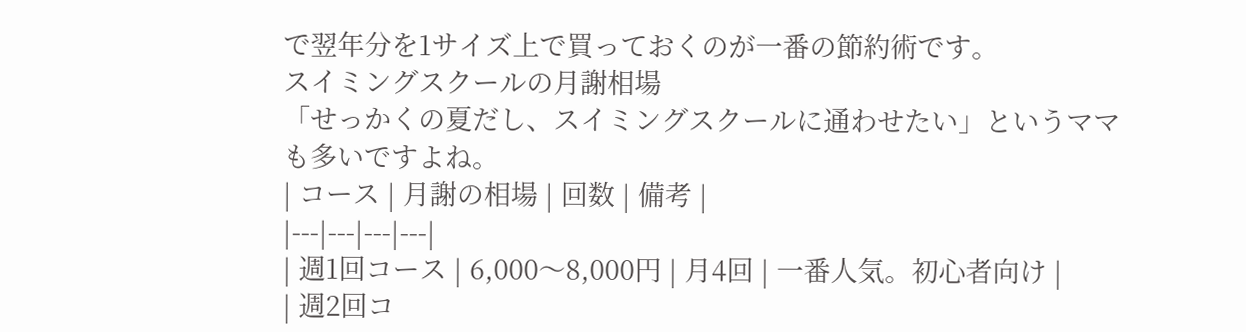で翌年分を1サイズ上で買っておくのが一番の節約術です。
スイミングスクールの月謝相場
「せっかくの夏だし、スイミングスクールに通わせたい」というママも多いですよね。
| コース | 月謝の相場 | 回数 | 備考 |
|---|---|---|---|
| 週1回コース | 6,000〜8,000円 | 月4回 | 一番人気。初心者向け |
| 週2回コ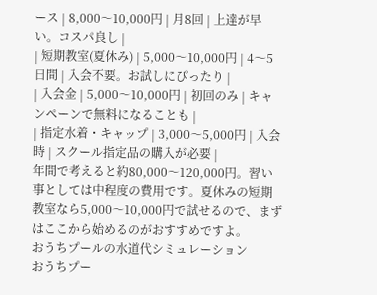ース | 8,000〜10,000円 | 月8回 | 上達が早い。コスパ良し |
| 短期教室(夏休み) | 5,000〜10,000円 | 4〜5日間 | 入会不要。お試しにぴったり |
| 入会金 | 5,000〜10,000円 | 初回のみ | キャンペーンで無料になることも |
| 指定水着・キャップ | 3,000〜5,000円 | 入会時 | スクール指定品の購入が必要 |
年間で考えると約80,000〜120,000円。習い事としては中程度の費用です。夏休みの短期教室なら5,000〜10,000円で試せるので、まずはここから始めるのがおすすめですよ。
おうちプールの水道代シミュレーション
おうちプー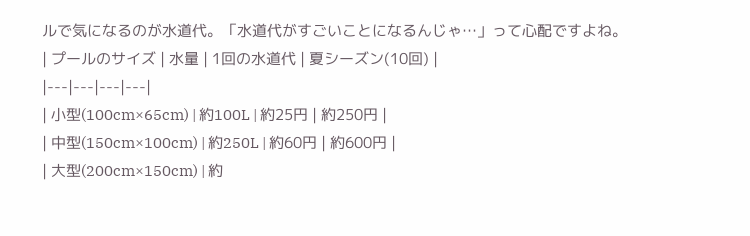ルで気になるのが水道代。「水道代がすごいことになるんじゃ…」って心配ですよね。
| プールのサイズ | 水量 | 1回の水道代 | 夏シーズン(10回) |
|---|---|---|---|
| 小型(100cm×65cm) | 約100L | 約25円 | 約250円 |
| 中型(150cm×100cm) | 約250L | 約60円 | 約600円 |
| 大型(200cm×150cm) | 約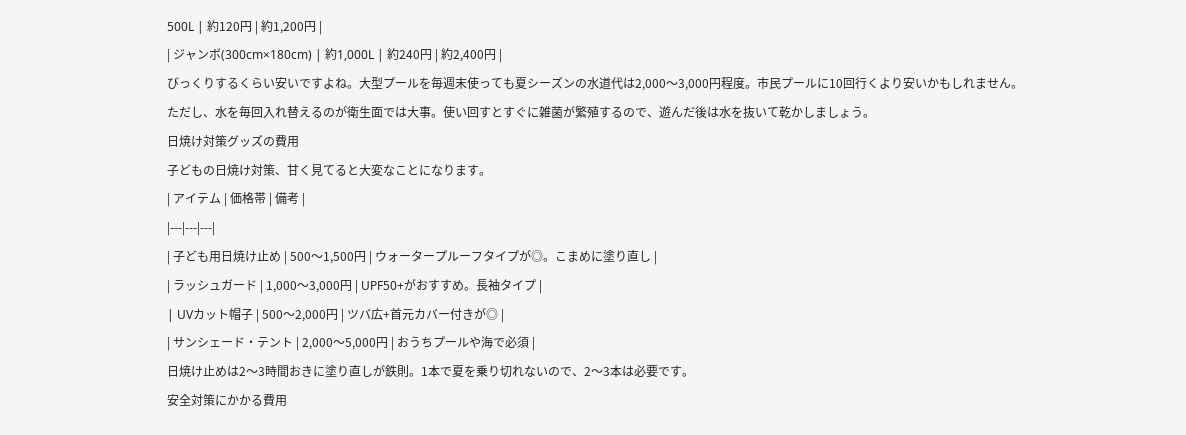500L | 約120円 | 約1,200円 |
| ジャンボ(300cm×180cm) | 約1,000L | 約240円 | 約2,400円 |
びっくりするくらい安いですよね。大型プールを毎週末使っても夏シーズンの水道代は2,000〜3,000円程度。市民プールに10回行くより安いかもしれません。
ただし、水を毎回入れ替えるのが衛生面では大事。使い回すとすぐに雑菌が繁殖するので、遊んだ後は水を抜いて乾かしましょう。
日焼け対策グッズの費用
子どもの日焼け対策、甘く見てると大変なことになります。
| アイテム | 価格帯 | 備考 |
|---|---|---|
| 子ども用日焼け止め | 500〜1,500円 | ウォータープルーフタイプが◎。こまめに塗り直し |
| ラッシュガード | 1,000〜3,000円 | UPF50+がおすすめ。長袖タイプ |
| UVカット帽子 | 500〜2,000円 | ツバ広+首元カバー付きが◎ |
| サンシェード・テント | 2,000〜5,000円 | おうちプールや海で必須 |
日焼け止めは2〜3時間おきに塗り直しが鉄則。1本で夏を乗り切れないので、2〜3本は必要です。
安全対策にかかる費用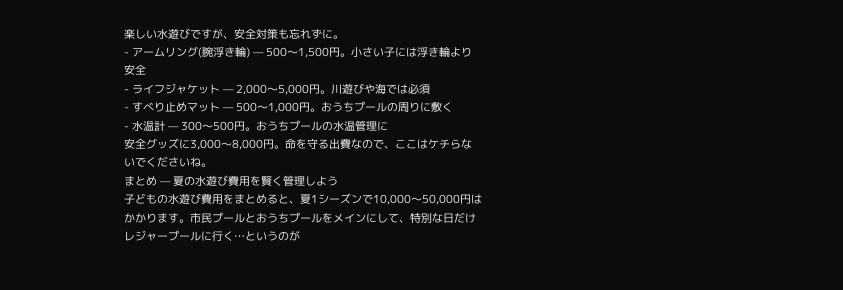楽しい水遊びですが、安全対策も忘れずに。
- アームリング(腕浮き輪) — 500〜1,500円。小さい子には浮き輪より安全
- ライフジャケット — 2,000〜5,000円。川遊びや海では必須
- すべり止めマット — 500〜1,000円。おうちプールの周りに敷く
- 水温計 — 300〜500円。おうちプールの水温管理に
安全グッズに3,000〜8,000円。命を守る出費なので、ここはケチらないでくださいね。
まとめ — 夏の水遊び費用を賢く管理しよう
子どもの水遊び費用をまとめると、夏1シーズンで10,000〜50,000円はかかります。市民プールとおうちプールをメインにして、特別な日だけレジャープールに行く…というのが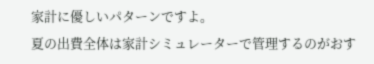家計に優しいパターンですよ。
夏の出費全体は家計シミュレーターで管理するのがおす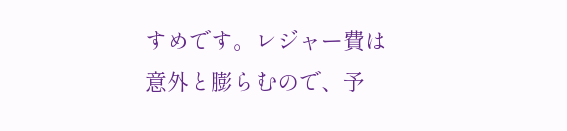すめです。レジャー費は意外と膨らむので、予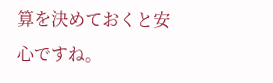算を決めておくと安心ですね。